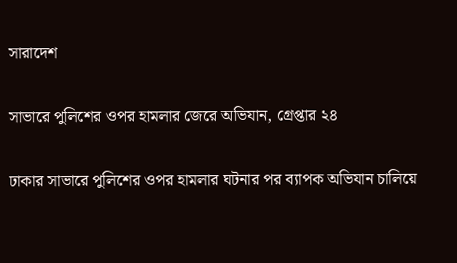সারাদেশ

সাভারে পুলিশের ওপর হামলার জেরে অভিযান, গ্রেপ্তার ২৪

ঢাকার সাভারে পুলিশের ওপর হামলার ঘটনার পর ব্যাপক অভিযান চালিয়ে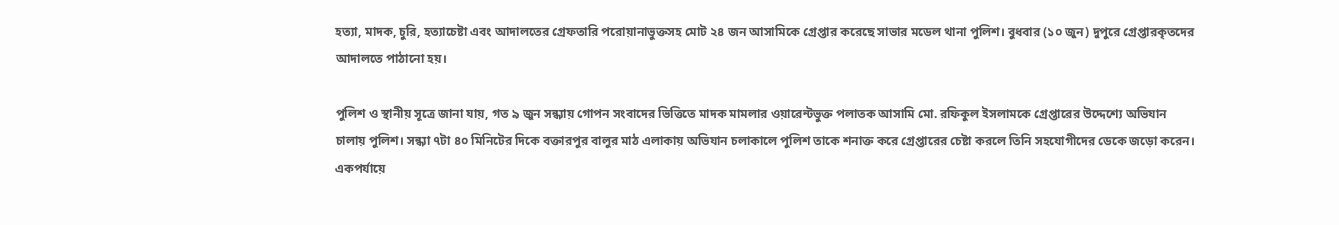হত্যা, মাদক, চুরি, হত্যাচেষ্টা এবং আদালতের গ্রেফতারি পরোয়ানাভুক্তসহ মোট ২৪ জন আসামিকে গ্রেপ্তার করেছে সাভার মডেল থানা পুলিশ। বুধবার (১০ জুন) দুপুরে গ্রেপ্তারকৃতদের আদালতে পাঠানো হয়।

পুলিশ ও স্থানীয় সূত্রে জানা যায়, গত ৯ জুন সন্ধ্যায় গোপন সংবাদের ভিত্তিতে মাদক মামলার ওয়ারেন্টভুক্ত পলাতক আসামি মো. রফিকুল ইসলামকে গ্রেপ্তারের উদ্দেশ্যে অভিযান চালায় পুলিশ। সন্ধ্যা ৭টা ৪০ মিনিটের দিকে বক্তারপুর বালুর মাঠ এলাকায় অভিযান চলাকালে পুলিশ তাকে শনাক্ত করে গ্রেপ্তারের চেষ্টা করলে তিনি সহযোগীদের ডেকে জড়ো করেন। একপর্যায়ে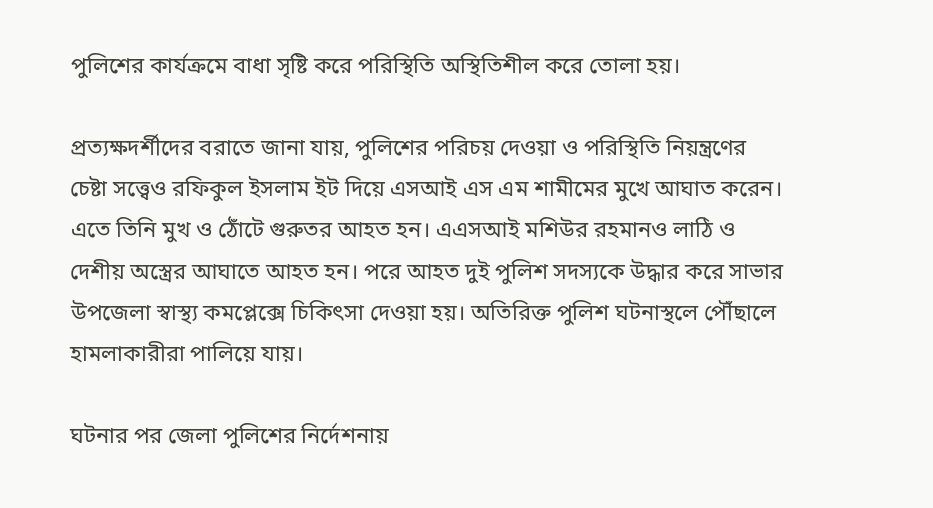পুলিশের কার্যক্রমে বাধা সৃষ্টি করে পরিস্থিতি অস্থিতিশীল করে তোলা হয়।

প্রত্যক্ষদর্শীদের বরাতে জানা যায়, পুলিশের পরিচয় দেওয়া ও পরিস্থিতি নিয়ন্ত্রণের চেষ্টা সত্ত্বেও রফিকুল ইসলাম ইট দিয়ে এসআই এস এম শামীমের মুখে আঘাত করেন। এতে তিনি মুখ ও ঠোঁটে গুরুতর আহত হন। এএসআই মশিউর রহমানও লাঠি ও দেশীয় অস্ত্রের আঘাতে আহত হন। পরে আহত দুই পুলিশ সদস্যকে উদ্ধার করে সাভার উপজেলা স্বাস্থ্য কমপ্লেক্সে চিকিৎসা দেওয়া হয়। অতিরিক্ত পুলিশ ঘটনাস্থলে পৌঁছালে হামলাকারীরা পালিয়ে যায়।

ঘটনার পর জেলা পুলিশের নির্দেশনায়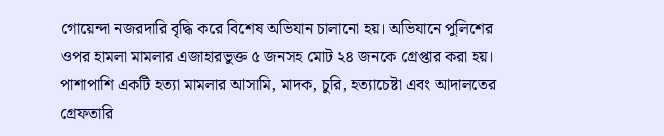গোয়েন্দা নজরদারি বৃদ্ধি করে বিশেষ অভিযান চালানো হয়। অভিযানে পুলিশের ওপর হামলা মামলার এজাহারভুক্ত ৫ জনসহ মোট ২৪ জনকে গ্রেপ্তার করা হয়। পাশাপাশি একটি হত্যা মামলার আসামি, মাদক, চুরি, হত্যাচেষ্টা এবং আদালতের গ্রেফতারি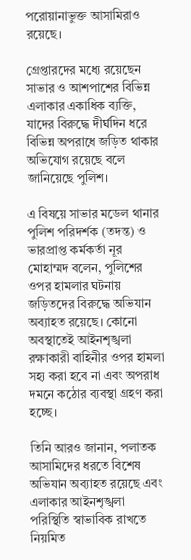পরোয়ানাভুক্ত আসামিরাও রয়েছে।

গ্রেপ্তারদের মধ্যে রয়েছেন সাভার ও আশপাশের বিভিন্ন এলাকার একাধিক ব্যক্তি, যাদের বিরুদ্ধে দীর্ঘদিন ধরে বিভিন্ন অপরাধে জড়িত থাকার অভিযোগ রয়েছে বলে জানিয়েছে পুলিশ।

এ বিষয়ে সাভার মডেল থানার পুলিশ পরিদর্শক (তদন্ত) ও ভারপ্রাপ্ত কর্মকর্তা নূর মোহাম্মদ বলেন, পুলিশের ওপর হামলার ঘটনায় জড়িতদের বিরুদ্ধে অভিযান অব্যাহত রয়েছে। কোনো অবস্থাতেই আইনশৃঙ্খলা রক্ষাকারী বাহিনীর ওপর হামলা সহ্য করা হবে না এবং অপরাধ দমনে কঠোর ব্যবস্থা গ্রহণ করা হচ্ছে।

তিনি আরও জানান, পলাতক আসামিদের ধরতে বিশেষ অভিযান অব্যাহত রয়েছে এবং এলাকার আইনশৃঙ্খলা পরিস্থিতি স্বাভাবিক রাখতে নিয়মিত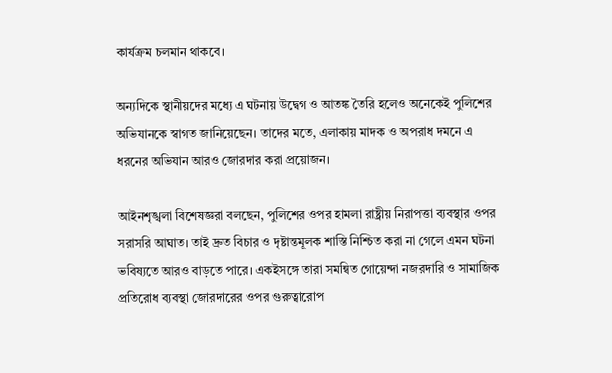কার্যক্রম চলমান থাকবে।

অন্যদিকে স্থানীয়দের মধ্যে এ ঘটনায় উদ্বেগ ও আতঙ্ক তৈরি হলেও অনেকেই পুলিশের অভিযানকে স্বাগত জানিয়েছেন। তাদের মতে, এলাকায় মাদক ও অপরাধ দমনে এ ধরনের অভিযান আরও জোরদার করা প্রয়োজন।

আইনশৃঙ্খলা বিশেষজ্ঞরা বলছেন, পুলিশের ওপর হামলা রাষ্ট্রীয় নিরাপত্তা ব্যবস্থার ওপর সরাসরি আঘাত। তাই দ্রুত বিচার ও দৃষ্টান্তমূলক শাস্তি নিশ্চিত করা না গেলে এমন ঘটনা ভবিষ্যতে আরও বাড়তে পারে। একইসঙ্গে তারা সমন্বিত গোয়েন্দা নজরদারি ও সামাজিক প্রতিরোধ ব্যবস্থা জোরদারের ওপর গুরুত্বারোপ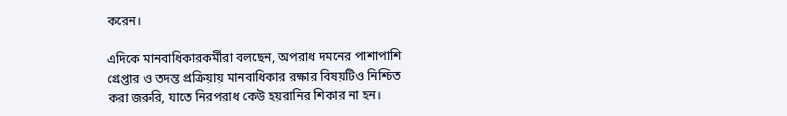করেন।

এদিকে মানবাধিকারকর্মীরা বলছেন, অপরাধ দমনের পাশাপাশি গ্রেপ্তার ও তদন্ত প্রক্রিয়ায় মানবাধিকার রক্ষার বিষয়টিও নিশ্চিত করা জরুরি, যাতে নিরপরাধ কেউ হয়রানির শিকার না হন।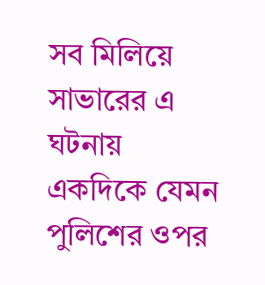সব মিলিয়ে সাভারের এ ঘটনায় একদিকে যেমন পুলিশের ওপর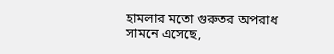হামলার মতো গুরুতর অপরাধ সামনে এসেছে,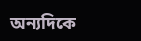অন্যদিকে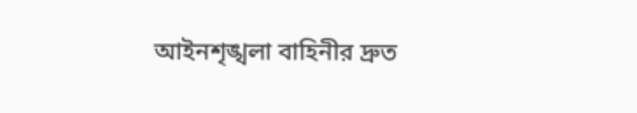আইনশৃঙ্খলা বাহিনীর দ্রুত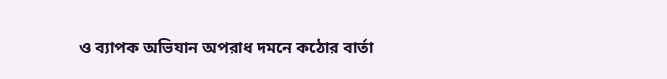ও ব্যাপক অভিযান অপরাধ দমনে কঠোর বার্তা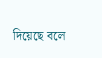দিয়েছে বলে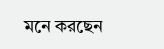মনে করছেন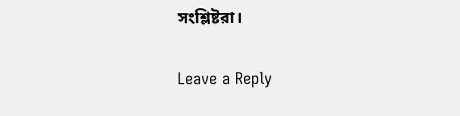সংশ্লিষ্টরা।

Leave a Reply